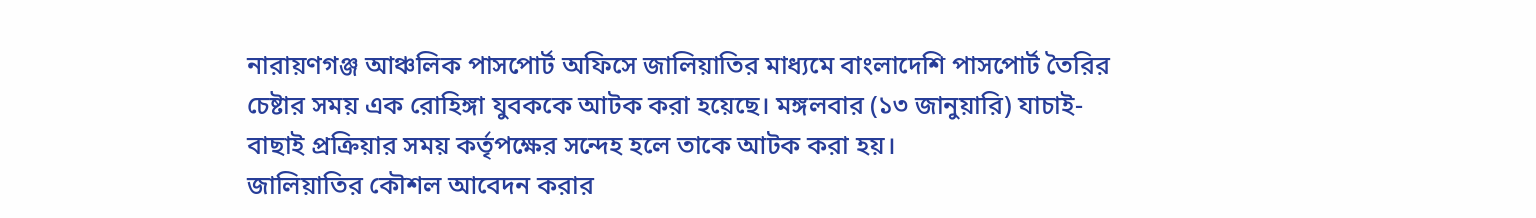নারায়ণগঞ্জ আঞ্চলিক পাসপোর্ট অফিসে জালিয়াতির মাধ্যমে বাংলাদেশি পাসপোর্ট তৈরির চেষ্টার সময় এক রোহিঙ্গা যুবককে আটক করা হয়েছে। মঙ্গলবার (১৩ জানুয়ারি) যাচাই-বাছাই প্রক্রিয়ার সময় কর্তৃপক্ষের সন্দেহ হলে তাকে আটক করা হয়।
জালিয়াতির কৌশল আবেদন করার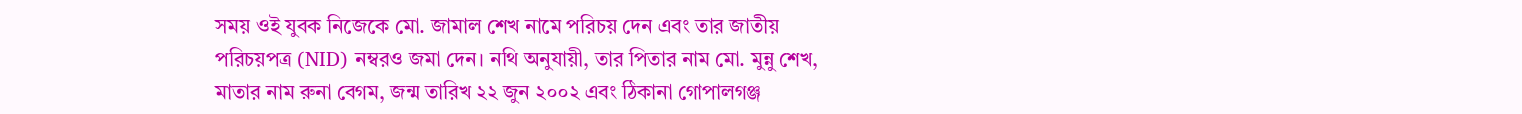সময় ওই যুবক নিজেকে মো. জামাল শেখ নামে পরিচয় দেন এবং তার জাতীয় পরিচয়পত্র (NID) নম্বরও জমা দেন। নথি অনুযায়ী, তার পিতার নাম মো. মুন্নু শেখ, মাতার নাম রুনা বেগম, জন্ম তারিখ ২২ জুন ২০০২ এবং ঠিকানা গোপালগঞ্জ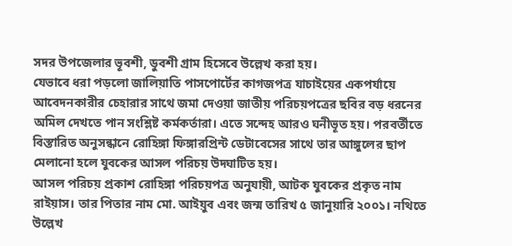সদর উপজেলার ভূবশী, ডুবশী গ্রাম হিসেবে উল্লেখ করা হয়।
যেভাবে ধরা পড়লো জালিয়াতি পাসপোর্টের কাগজপত্র যাচাইয়ের একপর্যায়ে আবেদনকারীর চেহারার সাথে জমা দেওয়া জাতীয় পরিচয়পত্রের ছবির বড় ধরনের অমিল দেখতে পান সংশ্লিষ্ট কর্মকর্তারা। এতে সন্দেহ আরও ঘনীভূত হয়। পরবর্তীতে বিস্তারিত অনুসন্ধানে রোহিঙ্গা ফিঙ্গারপ্রিন্ট ডেটাবেসের সাথে তার আঙ্গুলের ছাপ মেলানো হলে যুবকের আসল পরিচয় উদ্ঘাটিত হয়।
আসল পরিচয় প্রকাশ রোহিঙ্গা পরিচয়পত্র অনুযায়ী, আটক যুবকের প্রকৃত নাম রাইয়াস। তার পিতার নাম মো. আইয়ুব এবং জন্ম তারিখ ৫ জানুয়ারি ২০০১। নথিতে উল্লেখ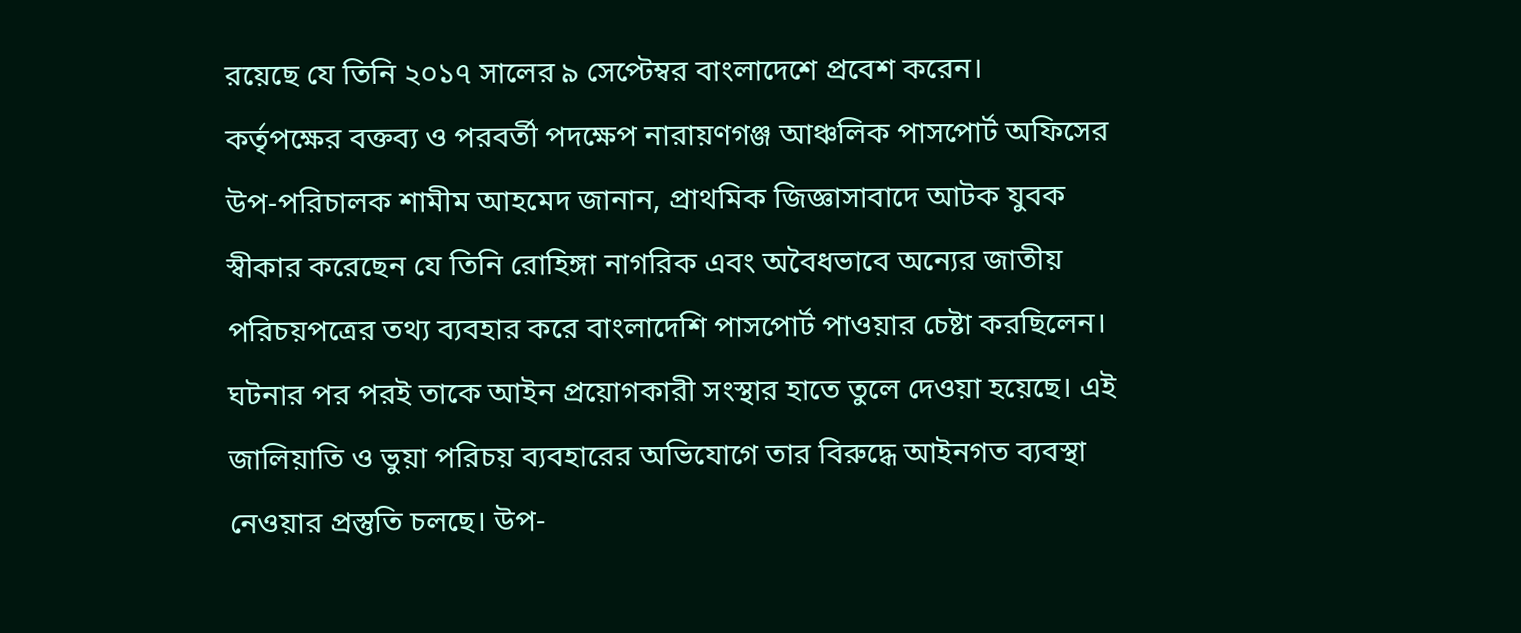রয়েছে যে তিনি ২০১৭ সালের ৯ সেপ্টেম্বর বাংলাদেশে প্রবেশ করেন।
কর্তৃপক্ষের বক্তব্য ও পরবর্তী পদক্ষেপ নারায়ণগঞ্জ আঞ্চলিক পাসপোর্ট অফিসের উপ-পরিচালক শামীম আহমেদ জানান, প্রাথমিক জিজ্ঞাসাবাদে আটক যুবক স্বীকার করেছেন যে তিনি রোহিঙ্গা নাগরিক এবং অবৈধভাবে অন্যের জাতীয় পরিচয়পত্রের তথ্য ব্যবহার করে বাংলাদেশি পাসপোর্ট পাওয়ার চেষ্টা করছিলেন। ঘটনার পর পরই তাকে আইন প্রয়োগকারী সংস্থার হাতে তুলে দেওয়া হয়েছে। এই জালিয়াতি ও ভুয়া পরিচয় ব্যবহারের অভিযোগে তার বিরুদ্ধে আইনগত ব্যবস্থা নেওয়ার প্রস্তুতি চলছে। উপ-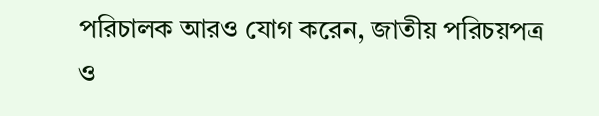পরিচালক আরও যোগ করেন, জাতীয় পরিচয়পত্র ও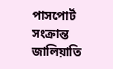পাসপোর্ট সংক্রান্ত জালিয়াতি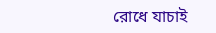রোধে যাচাই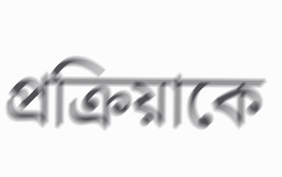প্রক্রিয়াকে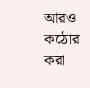আরও কঠোর করা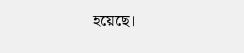হয়েছে।